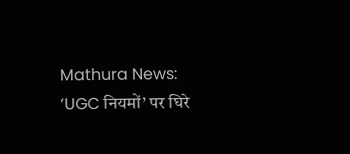Mathura News: ‘UGC नियमों’ पर घिरे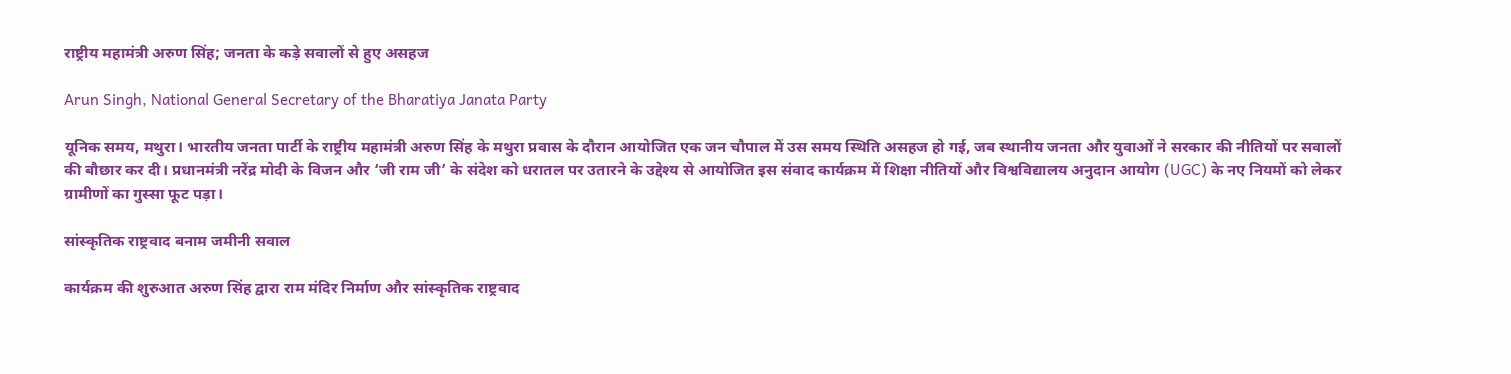राष्ट्रीय महामंत्री अरुण सिंह; जनता के कड़े सवालों से हुए असहज

Arun Singh, National General Secretary of the Bharatiya Janata Party

यूनिक समय, मथुरा। भारतीय जनता पार्टी के राष्ट्रीय महामंत्री अरुण सिंह के मथुरा प्रवास के दौरान आयोजित एक जन चौपाल में उस समय स्थिति असहज हो गई, जब स्थानीय जनता और युवाओं ने सरकार की नीतियों पर सवालों की बौछार कर दी। प्रधानमंत्री नरेंद्र मोदी के विजन और ‘जी राम जी’ के संदेश को धरातल पर उतारने के उद्देश्य से आयोजित इस संवाद कार्यक्रम में शिक्षा नीतियों और विश्वविद्यालय अनुदान आयोग (UGC) के नए नियमों को लेकर ग्रामीणों का गुस्सा फूट पड़ा।

सांस्कृतिक राष्ट्रवाद बनाम जमीनी सवाल

कार्यक्रम की शुरुआत अरुण सिंह द्वारा राम मंदिर निर्माण और सांस्कृतिक राष्ट्रवाद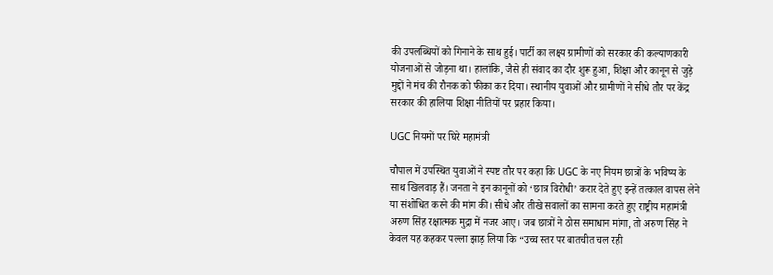की उपलब्धियों को गिनाने के साथ हुई। पार्टी का लक्ष्य ग्रामीणों को सरकार की कल्याणकारी योजनाओं से जोड़ना था। हालांकि, जैसे ही संवाद का दौर शुरू हुआ, शिक्षा और कानून से जुड़े मुद्दों ने मंच की रौनक को फीका कर दिया। स्थानीय युवाओं और ग्रामीणों ने सीधे तौर पर केंद्र सरकार की हालिया शिक्षा नीतियों पर प्रहार किया।

UGC नियमों पर घिरे महामंत्री

चौपाल में उपस्थित युवाओं ने स्पष्ट तौर पर कहा कि UGC के नए नियम छात्रों के भविष्य के साथ खिलवाड़ हैं। जनता ने इन कानूनों को ‘छात्र विरोधी’ करार देते हुए इन्हें तत्काल वापस लेने या संशोधित करने की मांग की। सीधे और तीखे सवालों का सामना करते हुए राष्ट्रीय महामंत्री अरुण सिंह रक्षात्मक मुद्रा में नजर आए। जब छात्रों ने ठोस समाधान मांगा, तो अरुण सिंह ने केवल यह कहकर पल्ला झाड़ लिया कि “उच्च स्तर पर बातचीत चल रही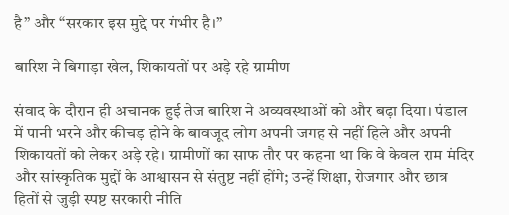है” और “सरकार इस मुद्दे पर गंभीर है।”

बारिश ने बिगाड़ा खेल, शिकायतों पर अड़े रहे ग्रामीण

संवाद के दौरान ही अचानक हुई तेज बारिश ने अव्यवस्थाओं को और बढ़ा दिया। पंडाल में पानी भरने और कीचड़ होने के बावजूद लोग अपनी जगह से नहीं हिले और अपनी शिकायतों को लेकर अड़े रहे। ग्रामीणों का साफ तौर पर कहना था कि वे केवल राम मंदिर और सांस्कृतिक मुद्दों के आश्वासन से संतुष्ट नहीं होंगे; उन्हें शिक्षा, रोजगार और छात्र हितों से जुड़ी स्पष्ट सरकारी नीति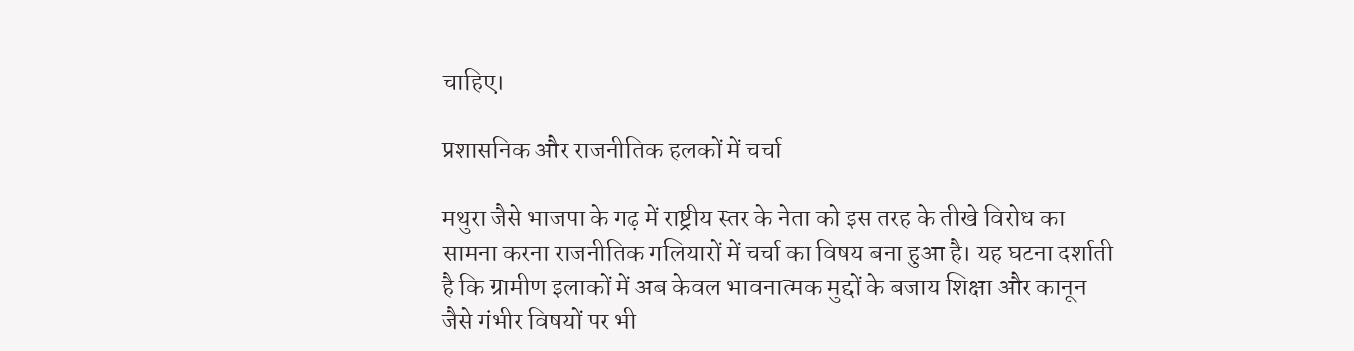चाहिए।

प्रशासनिक और राजनीतिक हलकों में चर्चा

मथुरा जैसे भाजपा के गढ़ में राष्ट्रीय स्तर के नेता को इस तरह के तीखे विरोध का सामना करना राजनीतिक गलियारों में चर्चा का विषय बना हुआ है। यह घटना दर्शाती है कि ग्रामीण इलाकों में अब केवल भावनात्मक मुद्दों के बजाय शिक्षा और कानून जैसे गंभीर विषयों पर भी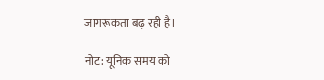जागरूकता बढ़ रही है।

नोट: यूनिक समय को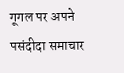गूगल पर अपने पसंदीदा समाचार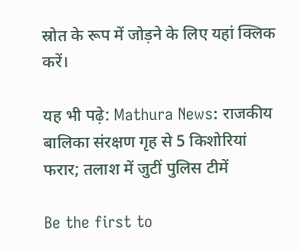स्रोत के रूप में जोड़ने के लिए यहां क्लिक करें।

यह भी पढ़े: Mathura News: राजकीय बालिका संरक्षण गृह से 5 किशोरियां फरार; तलाश में जुटीं पुलिस टीमें

Be the first to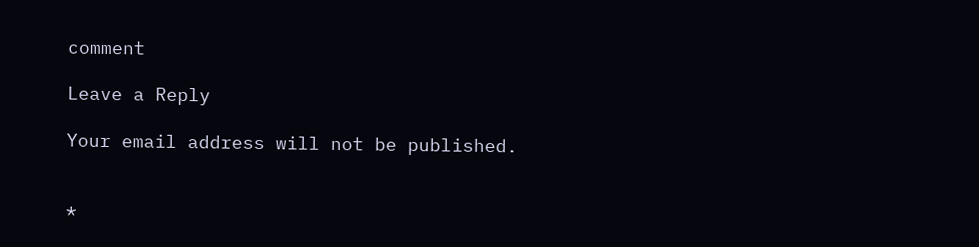comment

Leave a Reply

Your email address will not be published.


*